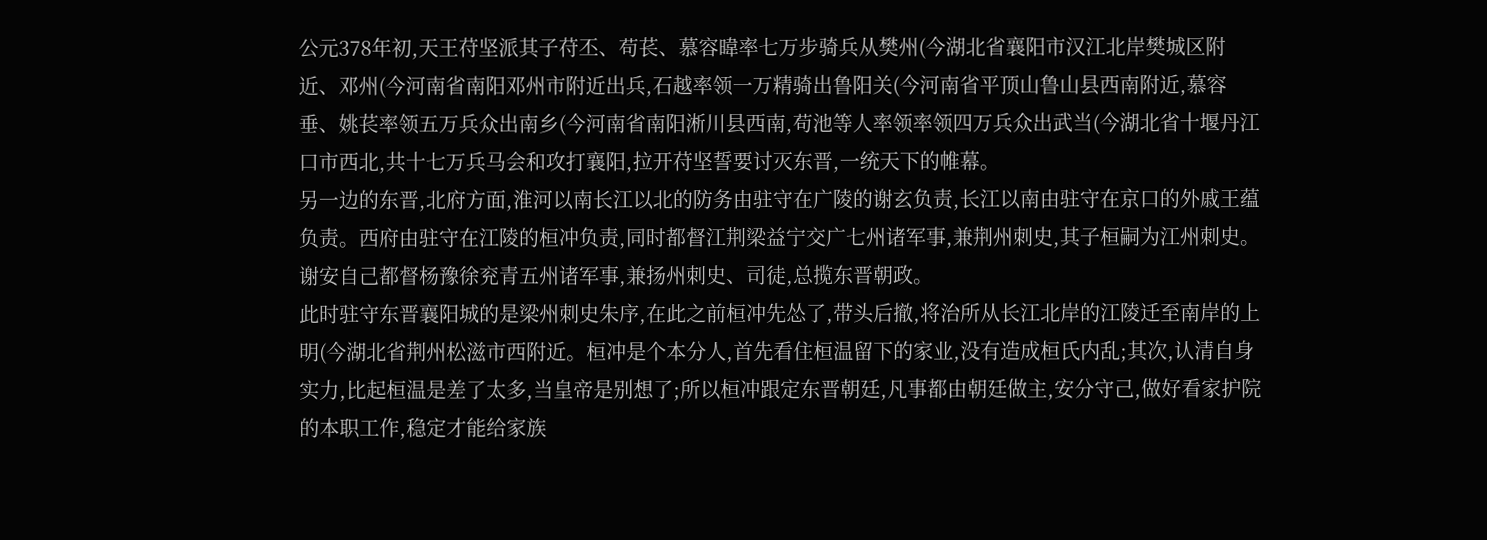公元378年初,天王苻坚派其子苻丕、苟苌、慕容暐率七万步骑兵从樊州(今湖北省襄阳市汉江北岸樊城区附近、邓州(今河南省南阳邓州市附近出兵,石越率领一万精骑出鲁阳关(今河南省平顶山鲁山县西南附近,慕容垂、姚苌率领五万兵众出南乡(今河南省南阳淅川县西南,苟池等人率领率领四万兵众出武当(今湖北省十堰丹江口市西北,共十七万兵马会和攻打襄阳,拉开苻坚誓要讨灭东晋,一统天下的帷幕。
另一边的东晋,北府方面,淮河以南长江以北的防务由驻守在广陵的谢玄负责,长江以南由驻守在京口的外戚王蕴负责。西府由驻守在江陵的桓冲负责,同时都督江荆梁益宁交广七州诸军事,兼荆州刺史,其子桓嗣为江州刺史。谢安自己都督杨豫徐兖青五州诸军事,兼扬州刺史、司徒,总揽东晋朝政。
此时驻守东晋襄阳城的是梁州刺史朱序,在此之前桓冲先怂了,带头后撤,将治所从长江北岸的江陵迁至南岸的上明(今湖北省荆州松滋市西附近。桓冲是个本分人,首先看住桓温留下的家业,没有造成桓氏内乱;其次,认清自身实力,比起桓温是差了太多,当皇帝是别想了;所以桓冲跟定东晋朝廷,凡事都由朝廷做主,安分守己,做好看家护院的本职工作,稳定才能给家族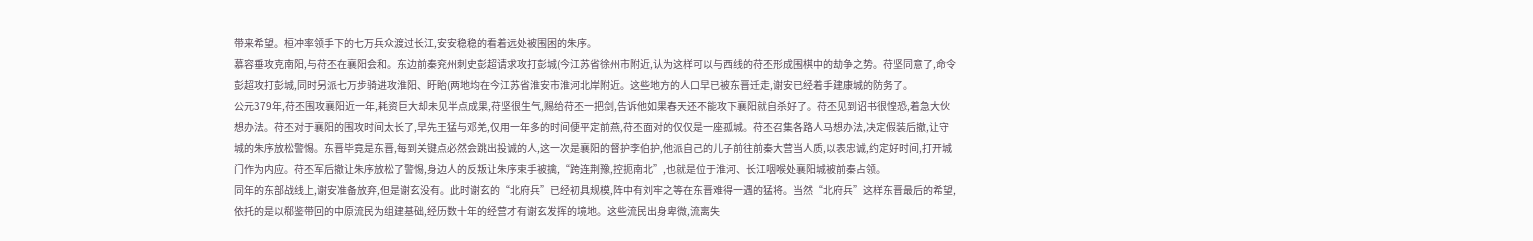带来希望。桓冲率领手下的七万兵众渡过长江,安安稳稳的看着远处被围困的朱序。
慕容垂攻克南阳,与苻丕在襄阳会和。东边前秦兖州刺史彭超请求攻打彭城(今江苏省徐州市附近,认为这样可以与西线的苻丕形成围棋中的劫争之势。苻坚同意了,命令彭超攻打彭城,同时另派七万步骑进攻淮阳、盱眙(两地均在今江苏省淮安市淮河北岸附近。这些地方的人口早已被东晋迁走,谢安已经着手建康城的防务了。
公元379年,苻丕围攻襄阳近一年,耗资巨大却未见半点成果,苻坚很生气,赐给苻丕一把剑,告诉他如果春天还不能攻下襄阳就自杀好了。苻丕见到诏书很惶恐,着急大伙想办法。苻丕对于襄阳的围攻时间太长了,早先王猛与邓羌,仅用一年多的时间便平定前燕,苻丕面对的仅仅是一座孤城。苻丕召集各路人马想办法,决定假装后撤,让守城的朱序放松警惕。东晋毕竟是东晋,每到关键点必然会跳出投诚的人,这一次是襄阳的督护李伯护,他派自己的儿子前往前秦大营当人质,以表忠诚,约定好时间,打开城门作为内应。苻丕军后撤让朱序放松了警惕,身边人的反叛让朱序束手被擒,“跨连荆豫,控扼南北”,也就是位于淮河、长江咽喉处襄阳城被前秦占领。
同年的东部战线上,谢安准备放弃,但是谢玄没有。此时谢玄的“北府兵”已经初具规模,阵中有刘牢之等在东晋难得一遇的猛将。当然“北府兵”这样东晋最后的希望,依托的是以郗鉴带回的中原流民为组建基础,经历数十年的经营才有谢玄发挥的境地。这些流民出身卑微,流离失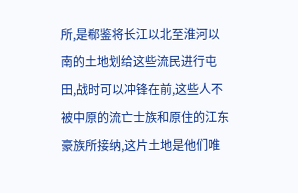所,是郗鉴将长江以北至淮河以南的土地划给这些流民进行屯田,战时可以冲锋在前,这些人不被中原的流亡士族和原住的江东豪族所接纳,这片土地是他们唯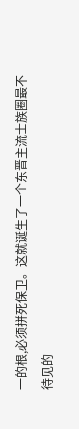一的根,必须拼死保卫。这就诞生了一个东晋主流士族圈最不待见的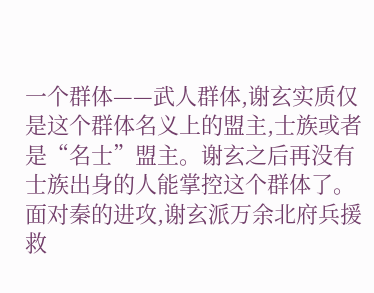一个群体——武人群体,谢玄实质仅是这个群体名义上的盟主,士族或者是“名士”盟主。谢玄之后再没有士族出身的人能掌控这个群体了。
面对秦的进攻,谢玄派万余北府兵援救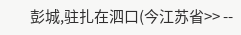彭城,驻扎在泗口(今江苏省>> --